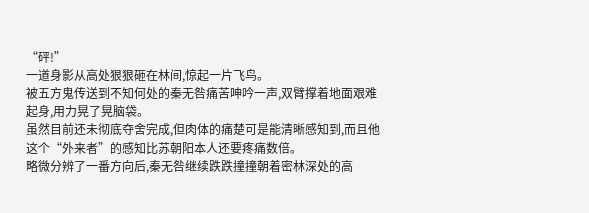“砰!”
一道身影从高处狠狠砸在林间,惊起一片飞鸟。
被五方鬼传送到不知何处的秦无咎痛苦呻吟一声,双臂撑着地面艰难起身,用力晃了晃脑袋。
虽然目前还未彻底夺舍完成,但肉体的痛楚可是能清晰感知到,而且他这个“外来者”的感知比苏朝阳本人还要疼痛数倍。
略微分辨了一番方向后,秦无咎继续跌跌撞撞朝着密林深处的高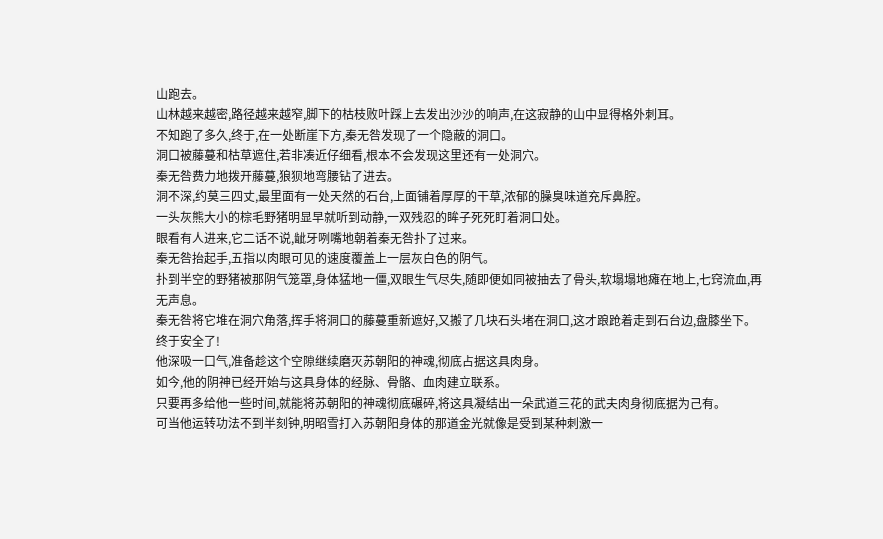山跑去。
山林越来越密,路径越来越窄,脚下的枯枝败叶踩上去发出沙沙的响声,在这寂静的山中显得格外刺耳。
不知跑了多久,终于,在一处断崖下方,秦无咎发现了一个隐蔽的洞口。
洞口被藤蔓和枯草遮住,若非凑近仔细看,根本不会发现这里还有一处洞穴。
秦无咎费力地拨开藤蔓,狼狈地弯腰钻了进去。
洞不深,约莫三四丈,最里面有一处天然的石台,上面铺着厚厚的干草,浓郁的臊臭味道充斥鼻腔。
一头灰熊大小的棕毛野猪明显早就听到动静,一双残忍的眸子死死盯着洞口处。
眼看有人进来,它二话不说,龇牙咧嘴地朝着秦无咎扑了过来。
秦无咎抬起手,五指以肉眼可见的速度覆盖上一层灰白色的阴气。
扑到半空的野猪被那阴气笼罩,身体猛地一僵,双眼生气尽失,随即便如同被抽去了骨头,软塌塌地瘫在地上,七窍流血,再无声息。
秦无咎将它堆在洞穴角落,挥手将洞口的藤蔓重新遮好,又搬了几块石头堵在洞口,这才踉跄着走到石台边,盘膝坐下。
终于安全了!
他深吸一口气,准备趁这个空隙继续磨灭苏朝阳的神魂,彻底占据这具肉身。
如今,他的阴神已经开始与这具身体的经脉、骨骼、血肉建立联系。
只要再多给他一些时间,就能将苏朝阳的神魂彻底碾碎,将这具凝结出一朵武道三花的武夫肉身彻底据为己有。
可当他运转功法不到半刻钟,明昭雪打入苏朝阳身体的那道金光就像是受到某种刺激一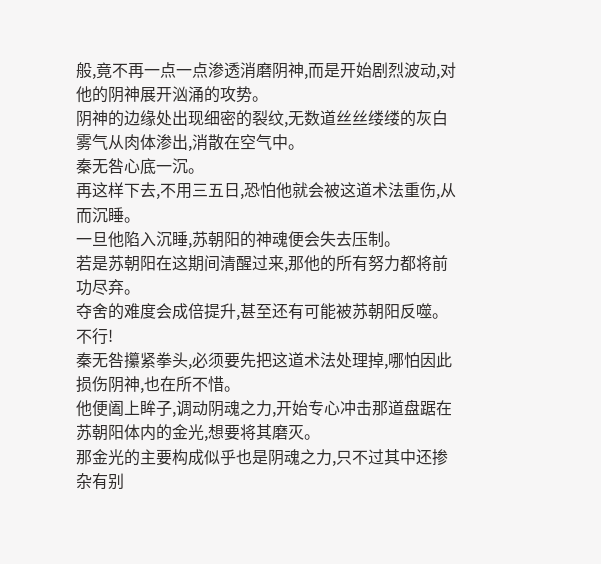般,竟不再一点一点渗透消磨阴神,而是开始剧烈波动,对他的阴神展开汹涌的攻势。
阴神的边缘处出现细密的裂纹,无数道丝丝缕缕的灰白雾气从肉体渗出,消散在空气中。
秦无咎心底一沉。
再这样下去,不用三五日,恐怕他就会被这道术法重伤,从而沉睡。
一旦他陷入沉睡,苏朝阳的神魂便会失去压制。
若是苏朝阳在这期间清醒过来,那他的所有努力都将前功尽弃。
夺舍的难度会成倍提升,甚至还有可能被苏朝阳反噬。
不行!
秦无咎攥紧拳头,必须要先把这道术法处理掉,哪怕因此损伤阴神,也在所不惜。
他便阖上眸子,调动阴魂之力,开始专心冲击那道盘踞在苏朝阳体内的金光,想要将其磨灭。
那金光的主要构成似乎也是阴魂之力,只不过其中还掺杂有别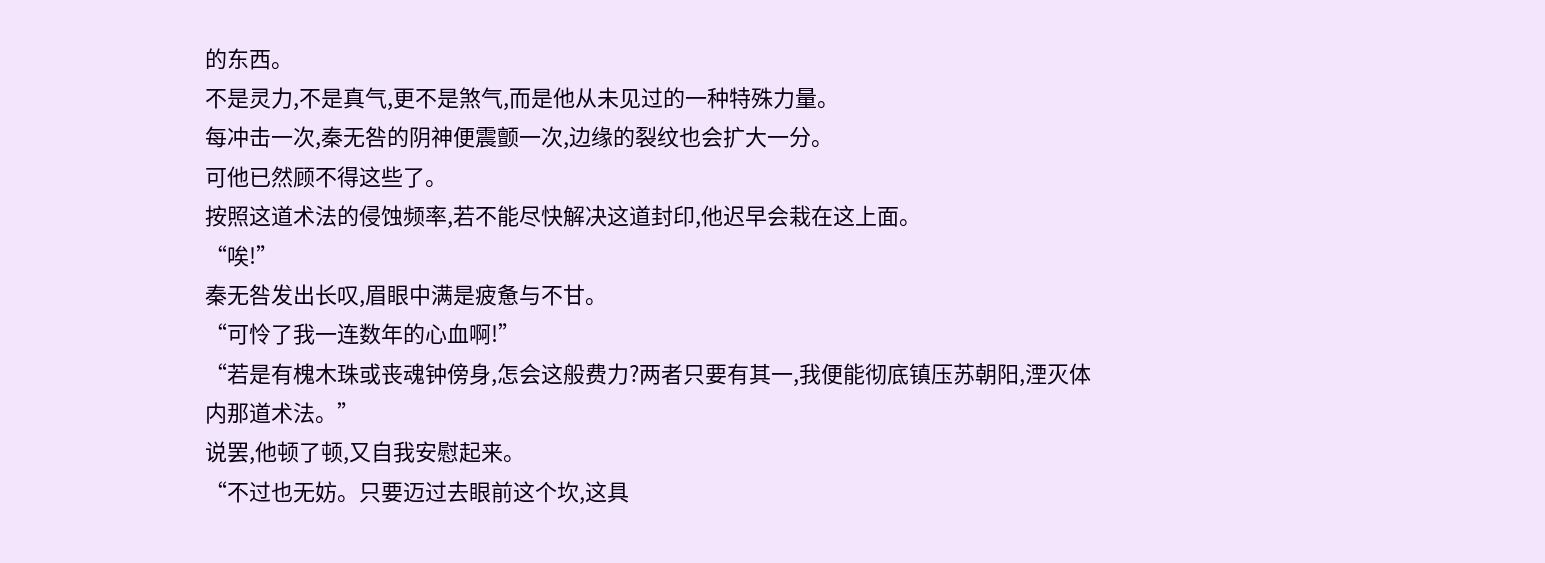的东西。
不是灵力,不是真气,更不是煞气,而是他从未见过的一种特殊力量。
每冲击一次,秦无咎的阴神便震颤一次,边缘的裂纹也会扩大一分。
可他已然顾不得这些了。
按照这道术法的侵蚀频率,若不能尽快解决这道封印,他迟早会栽在这上面。
“唉!”
秦无咎发出长叹,眉眼中满是疲惫与不甘。
“可怜了我一连数年的心血啊!”
“若是有槐木珠或丧魂钟傍身,怎会这般费力?两者只要有其一,我便能彻底镇压苏朝阳,湮灭体内那道术法。”
说罢,他顿了顿,又自我安慰起来。
“不过也无妨。只要迈过去眼前这个坎,这具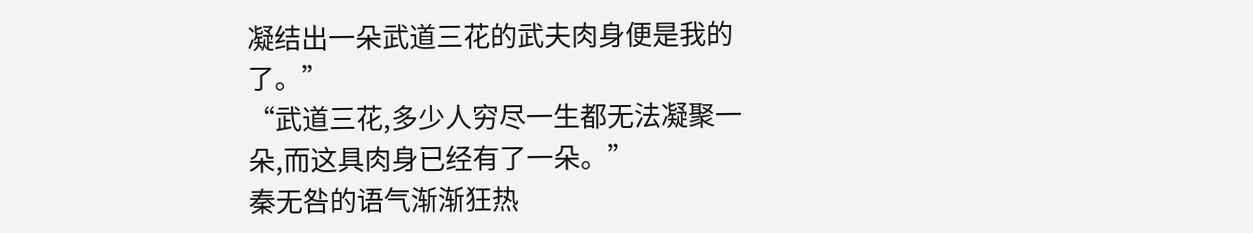凝结出一朵武道三花的武夫肉身便是我的了。”
“武道三花,多少人穷尽一生都无法凝聚一朵,而这具肉身已经有了一朵。”
秦无咎的语气渐渐狂热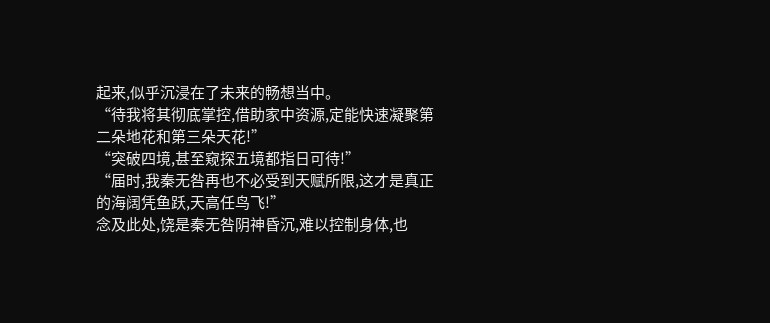起来,似乎沉浸在了未来的畅想当中。
“待我将其彻底掌控,借助家中资源,定能快速凝聚第二朵地花和第三朵天花!”
“突破四境,甚至窥探五境都指日可待!”
“届时,我秦无咎再也不必受到天赋所限,这才是真正的海阔凭鱼跃,天高任鸟飞!”
念及此处,饶是秦无咎阴神昏沉,难以控制身体,也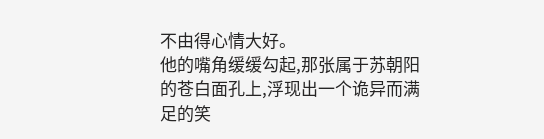不由得心情大好。
他的嘴角缓缓勾起,那张属于苏朝阳的苍白面孔上,浮现出一个诡异而满足的笑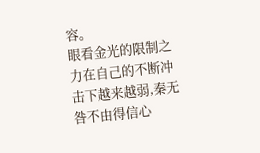容。
眼看金光的限制之力在自己的不断冲击下越来越弱,秦无咎不由得信心